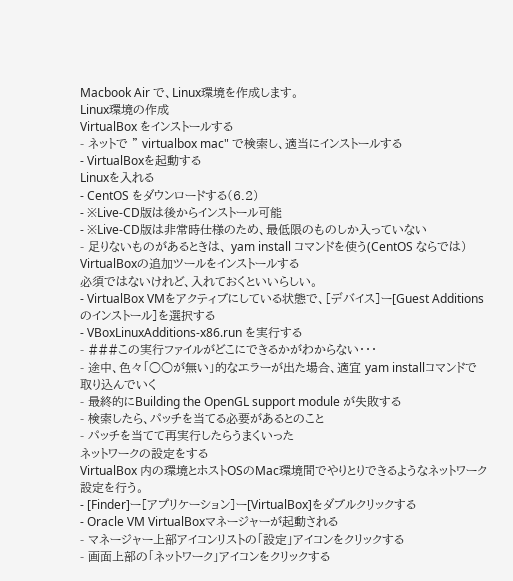Macbook Air で、Linux環境を作成します。
Linux環境の作成
VirtualBox をインストールする
- ネットで " virtualbox mac" で検索し、適当にインストールする
- VirtualBoxを起動する
Linuxを入れる
- CentOS をダウンロードする(6.2)
- ※Live-CD版は後からインストール可能
- ※Live-CD版は非常時仕様のため、最低限のものしか入っていない
- 足りないものがあるときは、 yam install コマンドを使う(CentOS ならでは)
VirtualBoxの追加ツールをインストールする
必須ではないけれど、入れておくといいらしい。
- VirtualBox VMをアクティブにしている状態で、[デバイス]ー[Guest Additionsのインストール]を選択する
- VBoxLinuxAdditions-x86.run を実行する
- ###この実行ファイルがどこにできるかがわからない・・・
- 途中、色々「○○が無い」的なエラーが出た場合、適宜 yam installコマンドで取り込んでいく
- 最終的にBuilding the OpenGL support module が失敗する
- 検索したら、パッチを当てる必要があるとのこと
- パッチを当てて再実行したらうまくいった
ネットワークの設定をする
VirtualBox 内の環境とホストOSのMac環境間でやりとりできるようなネットワーク設定を行う。
- [Finder]ー[アプリケーション]ー[VirtualBox]をダブルクリックする
- Oracle VM VirtualBoxマネージャーが起動される
- マネージャー上部アイコンリストの「設定」アイコンをクリックする
- 画面上部の「ネットワーク」アイコンをクリックする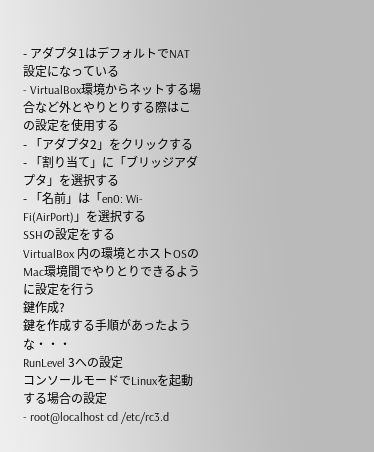- アダプタ1はデフォルトでNAT設定になっている
- VirtualBox環境からネットする場合など外とやりとりする際はこの設定を使用する
- 「アダプタ2」をクリックする
- 「割り当て」に「ブリッジアダプタ」を選択する
- 「名前」は「en0: Wi-Fi(AirPort)」を選択する
SSHの設定をする
VirtualBox 内の環境とホストOSのMac環境間でやりとりできるように設定を行う
鍵作成?
鍵を作成する手順があったような・・・
RunLevel 3への設定
コンソールモードでLinuxを起動する場合の設定
- root@localhost cd /etc/rc3.d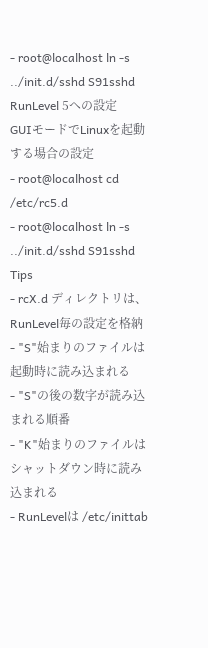- root@localhost ln -s ../init.d/sshd S91sshd
RunLevel 5への設定
GUIモードでLinuxを起動する場合の設定
- root@localhost cd /etc/rc5.d
- root@localhost ln -s ../init.d/sshd S91sshd
Tips
- rcX.d ディレクトリは、RunLevel毎の設定を格納
- "S"始まりのファイルは起動時に読み込まれる
- "S"の後の数字が読み込まれる順番
- "K"始まりのファイルはシャットダウン時に読み込まれる
- RunLevelは /etc/inittab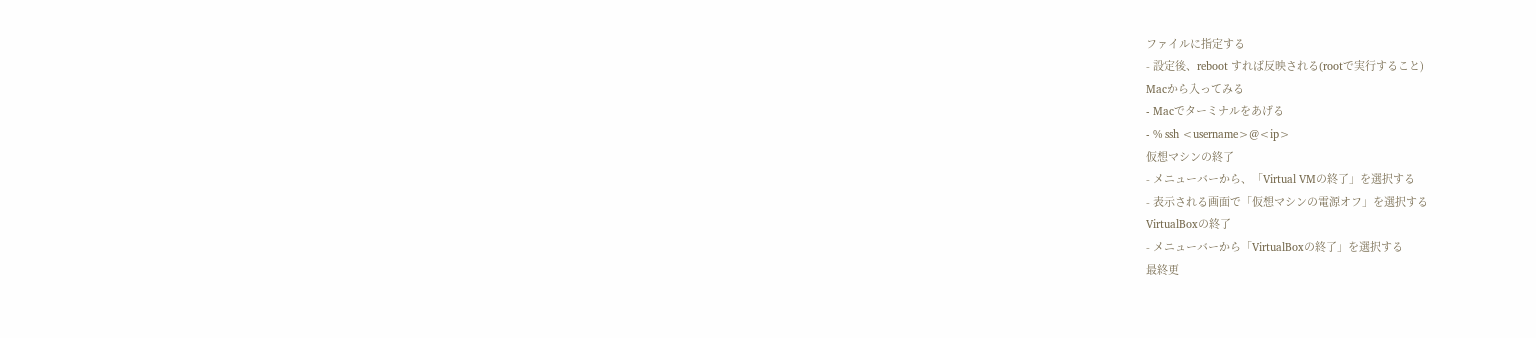ファイルに指定する
- 設定後、reboot すれば反映される(rootで実行すること)
Macから入ってみる
- Macでターミナルをあげる
- % ssh <username>@<ip>
仮想マシンの終了
- メニューバーから、「Virtual VMの終了」を選択する
- 表示される画面で「仮想マシンの電源オフ」を選択する
VirtualBoxの終了
- メニューバーから「VirtualBoxの終了」を選択する
最終更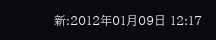新:2012年01月09日 12:17